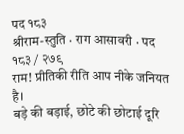पद १८३
श्रीराम-स्तुति · राग आसावरी · पद १८३ / २७९
राम! प्रीतिकी रीति आप नीके जनियत है।
बड़े की बड़ाई, छोटे की छोटाई दूरि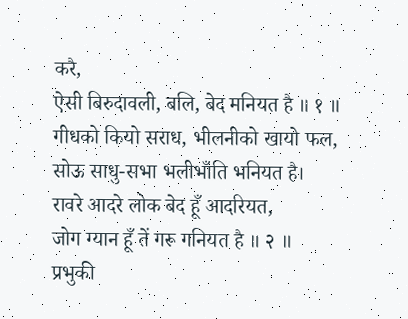करै,
ऐसी बिरुदावली, बलि, बेद मनियत है ॥ १ ॥
गीधको कियो सराध, भीलनीको खायो फल,
सोऊ साधु-सभा भलीभाँति भनियत है।
रावरे आदरे लोक बेद हूँ आदरियत,
जोग ग्यान हूँ तें गरू गनियत है ॥ २ ॥
प्रभुकी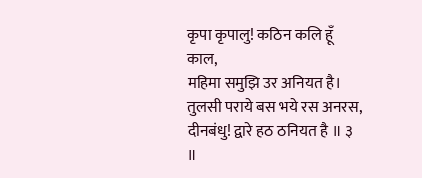कृपा कृपालु! कठिन कलि हूँ काल,
महिमा समुझि उर अनियत है।
तुलसी पराये बस भये रस अनरस,
दीनबंधु! द्वारे हठ ठनियत है ॥ ३ ॥